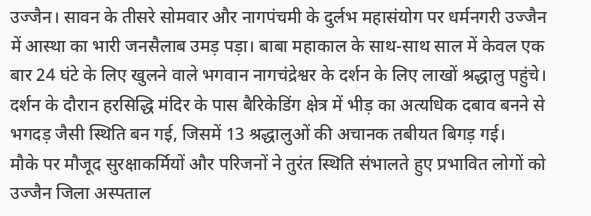उज्जैन। सावन के तीसरे सोमवार और नागपंचमी के दुर्लभ महासंयोग पर धर्मनगरी उज्जैन में आस्था का भारी जनसैलाब उमड़ पड़ा। बाबा महाकाल के साथ-साथ साल में केवल एक बार 24 घंटे के लिए खुलने वाले भगवान नागचंद्रेश्वर के दर्शन के लिए लाखों श्रद्धालु पहुंचे। दर्शन के दौरान हरसिद्धि मंदिर के पास बैरिकेडिंग क्षेत्र में भीड़ का अत्यधिक दबाव बनने से भगदड़ जैसी स्थिति बन गई, जिसमें 13 श्रद्धालुओं की अचानक तबीयत बिगड़ गई।
मौके पर मौजूद सुरक्षाकर्मियों और परिजनों ने तुरंत स्थिति संभालते हुए प्रभावित लोगों को उज्जैन जिला अस्पताल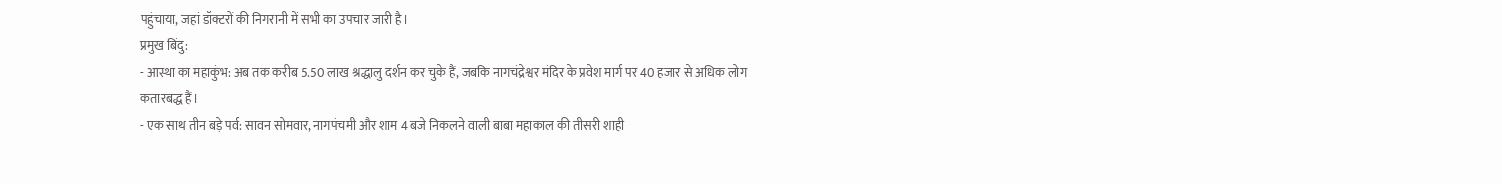पहुंचाया, जहां डॉक्टरों की निगरानी में सभी का उपचार जारी है।
प्रमुख बिंदु:
- आस्था का महाकुंभ: अब तक करीब 5.50 लाख श्रद्धालु दर्शन कर चुके हैं, जबकि नागचंद्रेश्वर मंदिर के प्रवेश मार्ग पर 40 हजार से अधिक लोग कतारबद्ध हैं।
- एक साथ तीन बड़े पर्व: सावन सोमवार, नागपंचमी और शाम 4 बजे निकलने वाली बाबा महाकाल की तीसरी शाही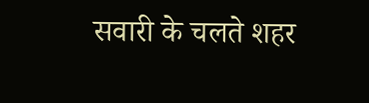सवारी के चलते शहर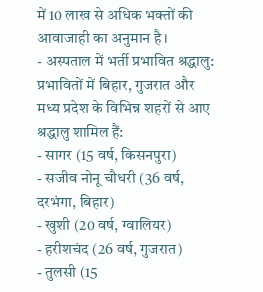में 10 लाख से अधिक भक्तों की आवाजाही का अनुमान है।
- अस्पताल में भर्ती प्रभावित श्रद्धालु: प्रभावितों में बिहार, गुजरात और मध्य प्रदेश के विभिन्न शहरों से आए श्रद्धालु शामिल हैं:
- सागर (15 वर्ष, किसनपुरा)
- सजीव नोनू चौधरी (36 वर्ष, दरभंगा, बिहार)
- खुशी (20 वर्ष, ग्वालियर)
- हरीशचंद (26 वर्ष, गुजरात)
- तुलसी (15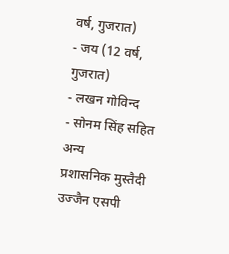वर्ष, गुजरात)
- जय (12 वर्ष, गुजरात)
- लखन गोविन्द
- सोनम सिंह सहित अन्य
प्रशासनिक मुस्तैदी
उज्जैन एसपी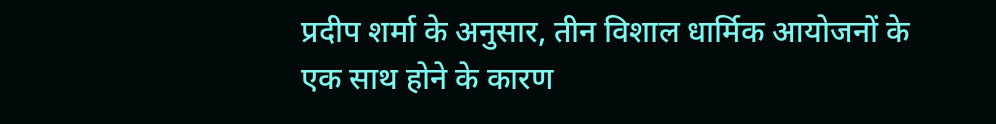प्रदीप शर्मा के अनुसार, तीन विशाल धार्मिक आयोजनों के एक साथ होने के कारण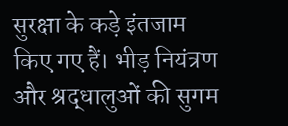सुरक्षा के कड़े इंतजाम किए गए हैं। भीड़ नियंत्रण और श्रद्धालुओं की सुगम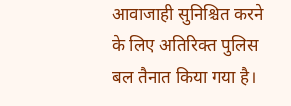आवाजाही सुनिश्चित करने के लिए अतिरिक्त पुलिस बल तैनात किया गया है।